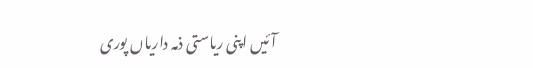آئیں اپنی ریاستی ذمہ داریاں پوری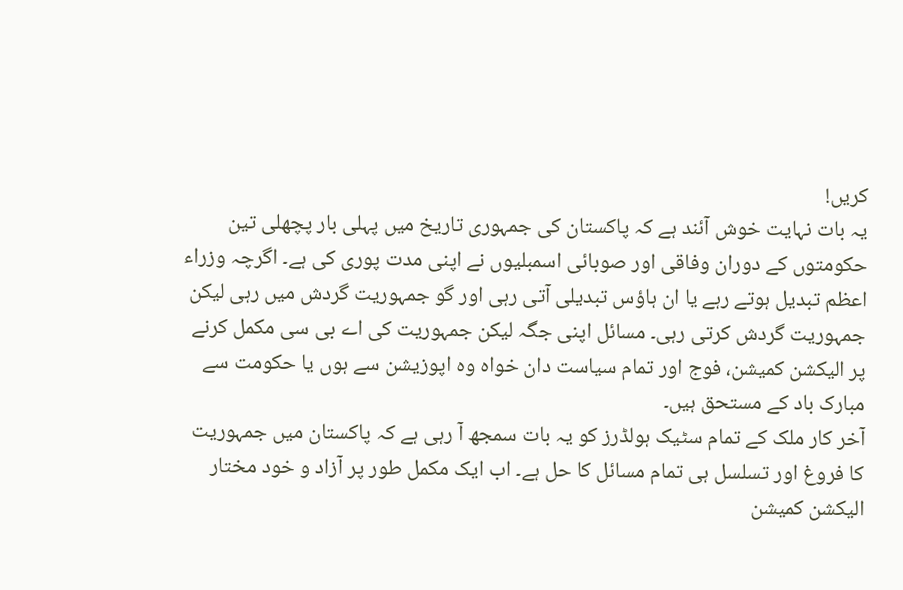کریں!
یہ بات نہایت خوش آئند ہے کہ پاکستان کی جمہوری تاریخ میں پہلی بار پچھلی تین حکومتوں کے دوران وفاقی اور صوبائی اسمبلیوں نے اپنی مدت پوری کی ہے۔ اگرچہ وزراء اعظم تبدیل ہوتے رہے یا ان ہاؤس تبدیلی آتی رہی اور گو جمہوریت گردش میں رہی لیکن جمہوریت گردش کرتی رہی۔ مسائل اپنی جگہ لیکن جمہوریت کی اے بی سی مکمل کرنے پر الیکشن کمیشن، فوج اور تمام سیاست دان خواہ وہ اپوزیشن سے ہوں یا حکومت سے مبارک باد کے مستحق ہیں۔
آخر کار ملک کے تمام سٹیک ہولڈرز کو یہ بات سمجھ آ رہی ہے کہ پاکستان میں جمہوریت کا فروغ اور تسلسل ہی تمام مسائل کا حل ہے۔ اب ایک مکمل طور پر آزاد و خود مختار الیکشن کمیشن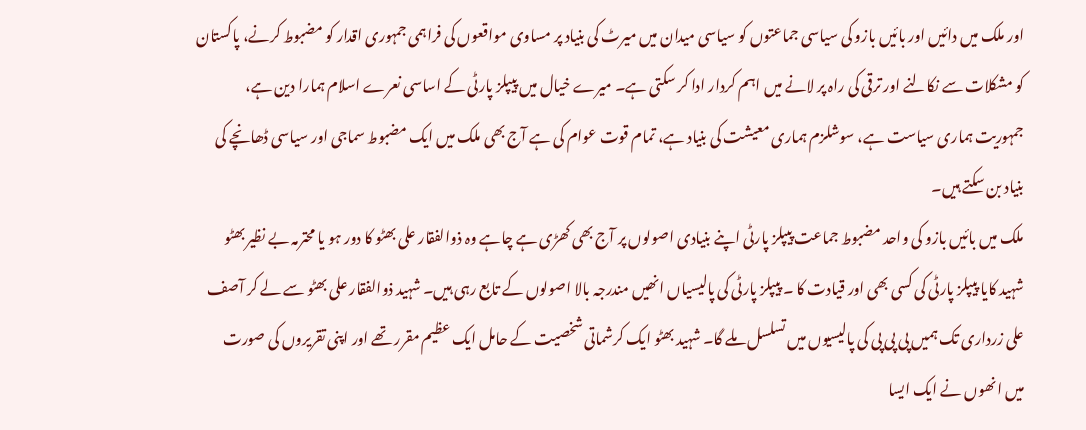اور ملک میں دائیں اور بائیں بازو کی سیاسی جماعتوں کو سیاسی میدان میں میرٹ کی بنیاد پر مساوی مواقعوں کی فراہمی جمہوری اقدار کو مضبوط کرنے، پاکستان کو مشکلات سے نکالنے اور ترقی کی راہ پر لانے میں اہم کردار ادا کر سکتی ہے۔ میرے خیال میں پیپلز پارٹی کے اساسی نعرے اسلام ہمارا دین ہے، جمہوریت ہماری سیاست ہے، سوشلزم ہماری معیشت کی بنیاد ہے، تمام قوت عوام کی ہے آج بھی ملک میں ایک مضبوط سماجی اور سیاسی ڈھانچے کی بنیاد بن سکتے ہیں۔
ملک میں بائیں بازو کی واحد مضبوط جماعت پیپلز پارٹی اپنے بنیادی اصولوں پر آج بھی کھڑی ہے چاہے وہ ذوالفقار علی بھٹو کا دور ہو یا محترمہ بے نظیر بھٹو شہید کایا پیپلز پارٹی کی کسی بھی اور قیادت کا ۔ پیپلز پارٹی کی پالیسیاں انھیں مندرجہ بالا اصولوں کے تابع رہی ہیں۔ شہید ذوالفقار علی بھٹو سے لے کر آصف علی زرداری تک ہمیں پی پی پی کی پالیسیوں میں تسلسل ملے گا۔ شہید بھٹو ایک کرشماتی شخصیت کے حامل ایک عظیم مقرر تھے اور اپنی تقریروں کی صورت میں انھوں نے ایک ایسا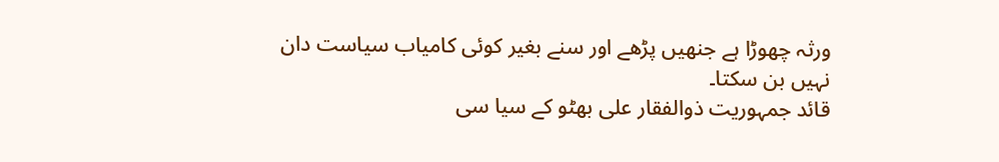ورثہ چھوڑا ہے جنھیں پڑھے اور سنے بغیر کوئی کامیاب سیاست دان نہیں بن سکتا۔
قائد جمہوریت ذوالفقار علی بھٹو کے سیا سی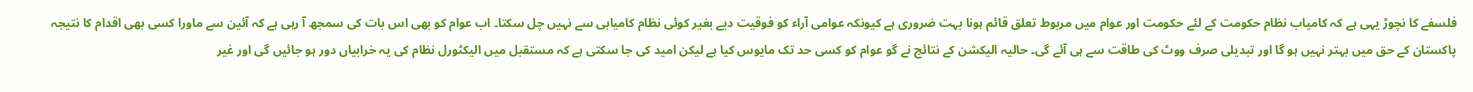فلسفے کا نچوڑ یہی ہے کہ کامیاب نظام حکومت کے لئے حکومت اور عوام میں مربوط تعلق قائم ہونا بہت ضروری ہے کیونکہ عوامی آراء کو فوقیت دیے بغیر کوئی نظام کامیابی سے نہیں چل سکتا۔ اب عوام کو بھی اس بات کی سمجھ آ رہی ہے کہ آئین سے ماورا کسی بھی اقدام کا نتیجہ پاکستان کے حق میں بہتر نہیں ہو گا اور تبدیلی صرف ووٹ کی طاقت سے ہی آئے گی۔ حالیہ الیکشن کے نتائج نے گو عوام کو کسی حد تک مایوس کیا ہے لیکن امید کی جا سکتی ہے کہ مستقبل میں الیکٹورل نظام کی یہ خرابیاں دور ہو جائیں گی اور غیر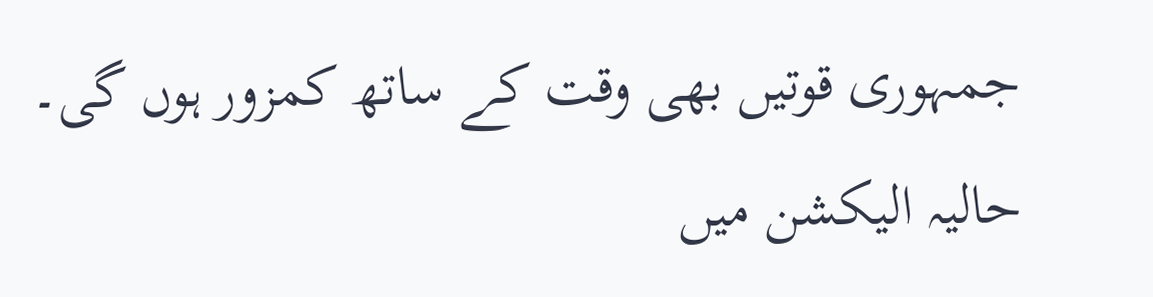جمہوری قوتیں بھی وقت کے ساتھ کمزور ہوں گی۔
حالیہ الیکشن میں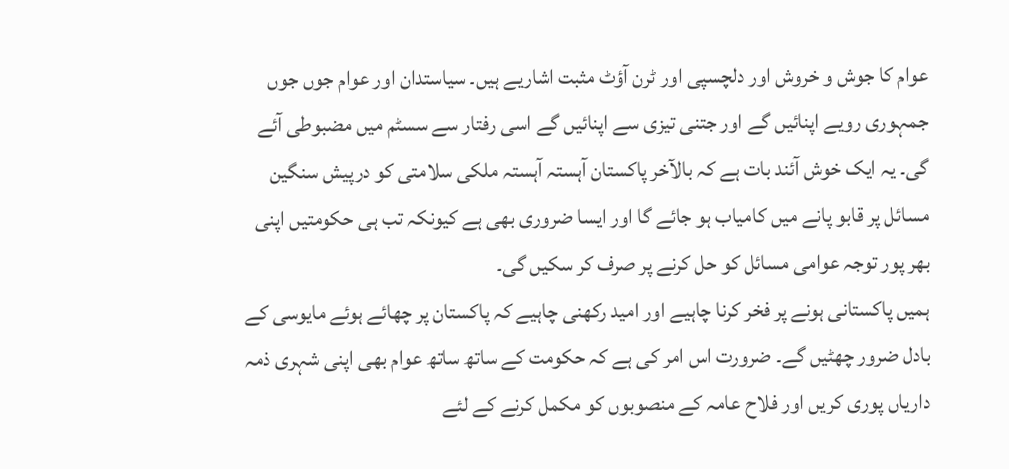عوام کا جوش و خروش اور دلچسپی اور ٹرن آؤٹ مثبت اشاریے ہیں۔ سیاستدان اور عوام جوں جوں جمہوری رویے اپنائیں گے اور جتنی تیزی سے اپنائیں گے اسی رفتار سے سسٹم میں مضبوطی آئے گی۔ یہ ایک خوش آئند بات ہے کہ بالآخر پاکستان آہستہ آہستہ ملکی سلامتی کو درپیش سنگین مسائل پر قابو پانے میں کامیاب ہو جائے گا اور ایسا ضروری بھی ہے کیونکہ تب ہی حکومتیں اپنی بھر پور توجہ عوامی مسائل کو حل کرنے پر صرف کر سکیں گی۔
ہمیں پاکستانی ہونے پر فخر کرنا چاہیے اور امید رکھنی چاہیے کہ پاکستان پر چھائے ہوئے مایوسی کے بادل ضرور چھٹیں گے۔ ضرورت اس امر کی ہے کہ حکومت کے ساتھ ساتھ عوام بھی اپنی شہری ذمہ داریاں پوری کریں اور فلاح عامہ کے منصوبوں کو مکمل کرنے کے لئے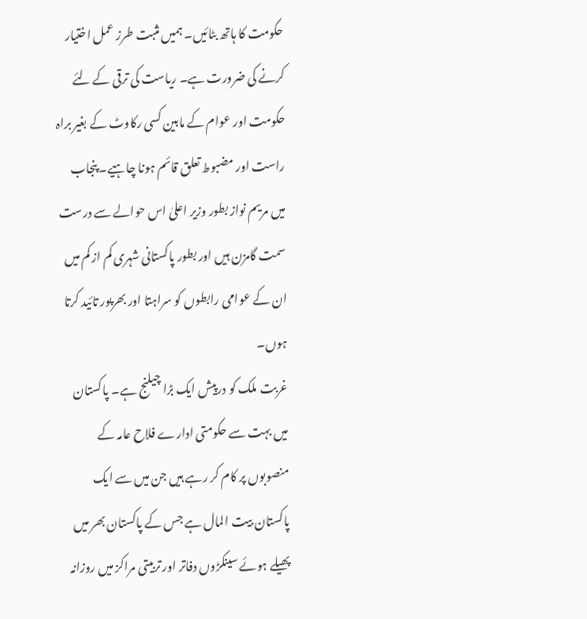حکومت کا ہاتھ بٹائیں۔ ہمیں مثبت طرز عمل اختیار کرنے کی ضرورت ہے۔ ریاست کی ترقی کے لئے حکومت اور عوام کے مابین کسی رکاوٹ کے بغیر براہ راست اور مضبوط تعلق قائم ہونا چاہیے۔ پنجاب میں مریم نواز بطور وزیر اعلیٰ اس حوالے سے درست سمت گامزن ہیں اور بطور پاکستانی شہری کم از کم میں ان کے عوامی رابطوں کو سراہتا اور بھرپور تائید کرتا ہوں۔
غربت ملک کو درپیش ایک بڑا چیلنج ہے۔ پاکستان میں بہت سے حکومتی ادارے فلاح عامہ کے منصوبوں پر کام کر رہے ہیں جن میں سے ایک پاکستان بیت المال ہے جس کے پاکستان بھر میں پھیلے ہوئے سینکڑوں دفاتر اور تربیتی مراکز میں روزانہ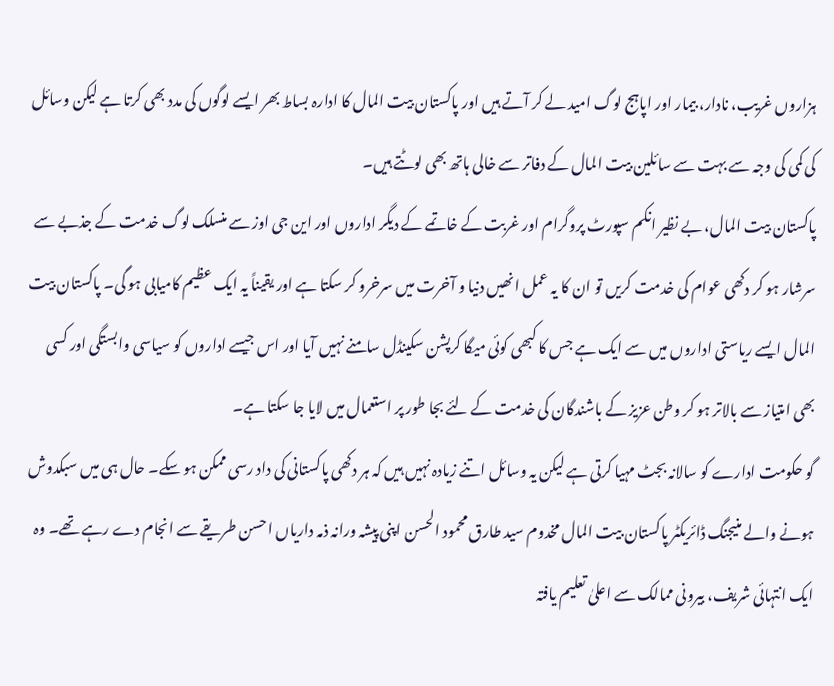ہزاروں غریب، نادار، بیمار اور اپاہج لوگ امید لے کر آتے ہیں اور پاکستان بیت المال کا ادارہ بساط بھر ایسے لوگوں کی مدد بھی کرتا ہے لیکن وسائل کی کمی کی وجہ سے بہت سے سائلین بیت المال کے دفاتر سے خالی ہاتھ بھی لوٹتے ہیں۔
پاکستان بیت المال، بے نظیر انکم سپورٹ پروگرام اور غربت کے خاتمے کے دیگر اداروں اور این جی اوز سے منسلک لوگ خدمت کے جذبے سے سرشار ہو کر دکھی عوام کی خدمت کریں تو ان کا یہ عمل انھیں دنیا و آخرت میں سرخرو کر سکتا ہے اور یقیناً یہ ایک عظیم کامیابی ہو گی۔ پاکستان بیت المال ایسے ریاستی اداروں میں سے ایک ہے جس کا کبھی کوئی میگا کرپشن سکینڈل سامنے نہیں آیا اور اس جیسے اداروں کو سیاسی وابستگی اور کسی بھی امتیاز سے بالاتر ہو کر وطن عزیز کے باشندگان کی خدمت کے لئے بجا طور پر استعمال میں لایا جا سکتا ہے۔
گو حکومت ادارے کو سالانہ بجٹ مہیا کرتی ہے لیکن یہ وسائل اتنے زیادہ نہیں ہیں کہ ہر دکھی پاکستانی کی داد رسی ممکن ہو سکے۔ حال ہی میں سبکدوش ہونے والے منیجنگ ڈائریکٹر پاکستان بیت المال مخدوم سید طارق محمود الحسن اپنی پیشہ ورانہ ذمہ داریاں احسن طریقے سے انجام دے رہے تھے۔ وہ ایک انتہائی شریف، بیرونی ممالک سے اعلیٰ تعلیم یافتہ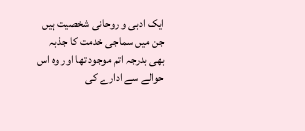ایک ادبی و روحانی شخصیت ہیں جن میں سماجی خدمت کا جذبہ بھی بدرجہ اتم موجود تھا اور وہ اس حوالے سے ادارے کی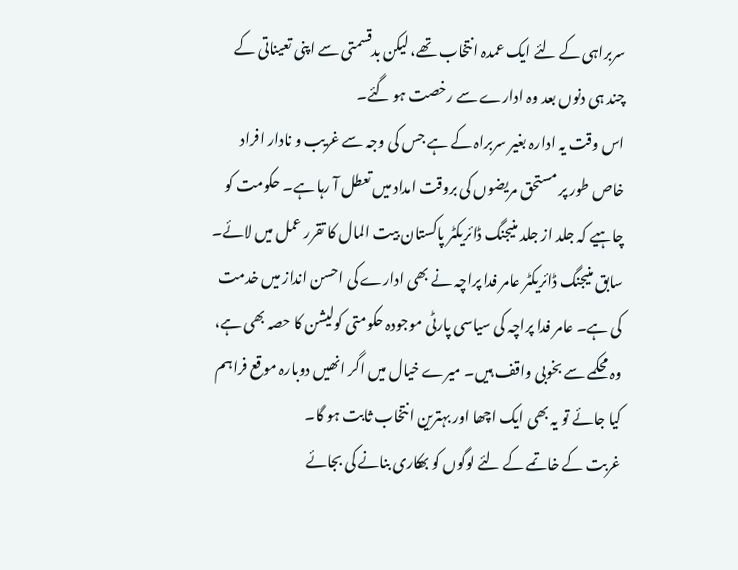سربراہی کے لئے ایک عمدہ انتخاب تھے، لیکن بدقسمتی سے اپنی تعیناتی کے چند ہی دنوں بعد وہ ادارے سے رخصت ہو گئے۔
اس وقت یہ ادارہ بغیر سربراہ کے ہے جس کی وجہ سے غریب و نادار افراد خاص طور پر مستحق مریضوں کی بروقت امداد میں تعطل آ رہا ہے۔ حکومت کو چاہیے کہ جلد از جلد منیجنگ ڈائریکٹر پاکستان بیت المال کا تقرر عمل میں لائے۔ سابق منیجنگ ڈائریکٹر عامر فدا پراچہ نے بھی ادارے کی احسن انداز میں خدمت کی ہے۔ عامر فدا پراچہ کی سیاسی پارٹی موجودہ حکومتی کولیشن کا حصہ بھی ہے، وہ محکمے سے بخوبی واقف ہیں۔ میرے خیال میں اگر انھیں دوبارہ موقع فراہم کیا جائے تو یہ بھی ایک اچھا اور بہترین انتخاب ثابت ہو گا۔
غربت کے خاتمے کے لئے لوگوں کو بھکاری بنانے کی بجائے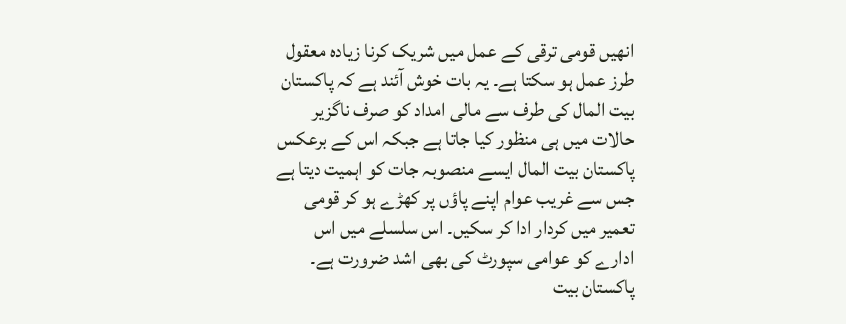انھیں قومی ترقی کے عمل میں شریک کرنا زیادہ معقول طرز عمل ہو سکتا ہے۔ یہ بات خوش آئند ہے کہ پاکستان بیت المال کی طرف سے مالی امداد کو صرف ناگزیر حالات میں ہی منظور کیا جاتا ہے جبکہ اس کے برعکس پاکستان بیت المال ایسے منصوبہ جات کو اہمیت دیتا ہے جس سے غریب عوام اپنے پاؤں پر کھڑے ہو کر قومی تعمیر میں کردار ادا کر سکیں۔ اس سلسلے میں اس ادارے کو عوامی سپورٹ کی بھی اشد ضرورت ہے۔
پاکستان بیت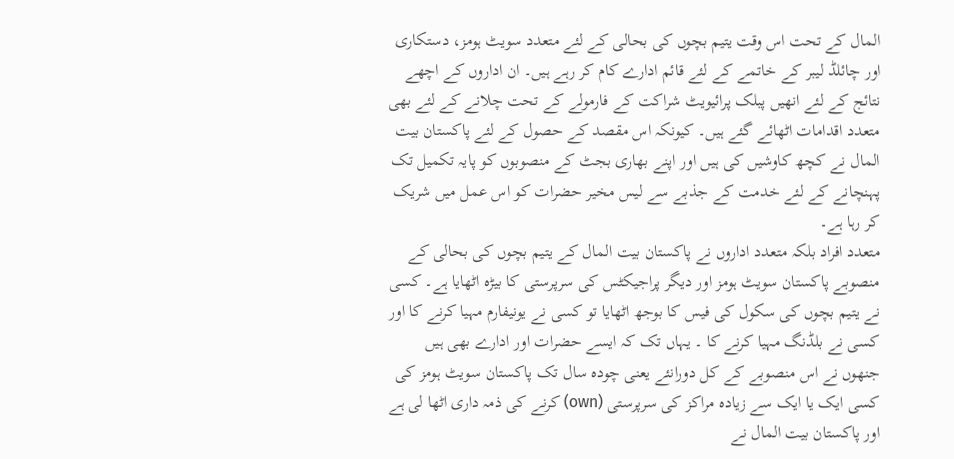المال کے تحت اس وقت یتیم بچوں کی بحالی کے لئے متعدد سویٹ ہومز، دستکاری اور چائلڈ لیبر کے خاتمے کے لئے قائم ادارے کام کر رہے ہیں۔ ان اداروں کے اچھے نتائج کے لئے انھیں پبلک پرائیویٹ شراکت کے فارمولے کے تحت چلانے کے لئے بھی متعدد اقدامات اٹھائے گئے ہیں۔ کیونکہ اس مقصد کے حصول کے لئے پاکستان بیت المال نے کچھ کاوشیں کی ہیں اور اپنے بھاری بجٹ کے منصوبوں کو پایہ تکمیل تک پہنچانے کے لئے خدمت کے جذبے سے لیس مخیر حضرات کو اس عمل میں شریک کر رہا ہے۔
متعدد افراد بلکہ متعدد اداروں نے پاکستان بیت المال کے یتیم بچوں کی بحالی کے منصوبے پاکستان سویٹ ہومز اور دیگر پراجیکٹس کی سرپرستی کا بیڑہ اٹھایا ہے۔ کسی نے یتیم بچوں کی سکول کی فیس کا بوجھ اٹھایا تو کسی نے یونیفارم مہیا کرنے کا اور کسی نے بلڈنگ مہیا کرنے کا ۔ یہاں تک کہ ایسے حضرات اور ادارے بھی ہیں جنھوں نے اس منصوبے کے کل دورانئے یعنی چودہ سال تک پاکستان سویٹ ہومز کی کسی ایک یا ایک سے زیادہ مراکز کی سرپرستی (own) کرنے کی ذمہ داری اٹھا لی ہے اور پاکستان بیت المال نے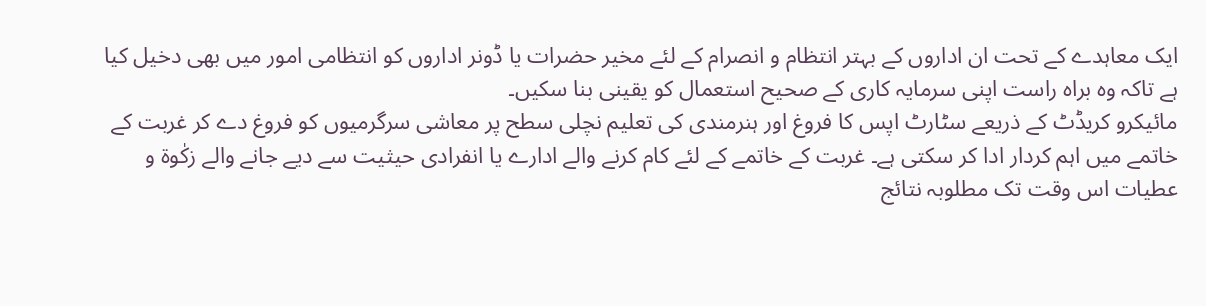ایک معاہدے کے تحت ان اداروں کے بہتر انتظام و انصرام کے لئے مخیر حضرات یا ڈونر اداروں کو انتظامی امور میں بھی دخیل کیا ہے تاکہ وہ براہ راست اپنی سرمایہ کاری کے صحیح استعمال کو یقینی بنا سکیں۔
مائیکرو کریڈٹ کے ذریعے سٹارٹ اپس کا فروغ اور ہنرمندی کی تعلیم نچلی سطح پر معاشی سرگرمیوں کو فروغ دے کر غربت کے خاتمے میں اہم کردار ادا کر سکتی ہے۔ غربت کے خاتمے کے لئے کام کرنے والے ادارے یا انفرادی حیثیت سے دیے جانے والے زکٰوۃ و عطیات اس وقت تک مطلوبہ نتائج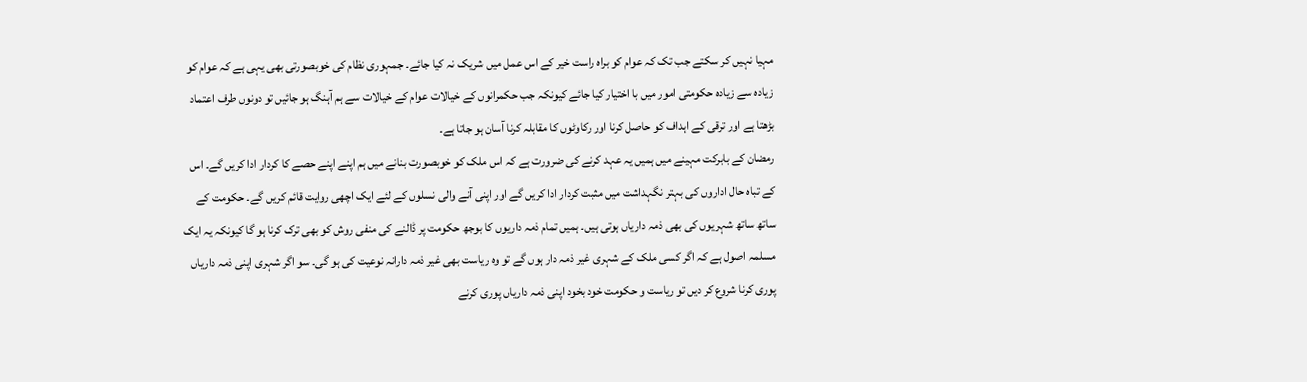مہیا نہیں کر سکتے جب تک کہ عوام کو براہ راست خیر کے اس عمل میں شریک نہ کیا جائے۔ جمہوری نظام کی خوبصورتی بھی یہی ہے کہ عوام کو زیادہ سے زیادہ حکومتی امور میں با اختیار کیا جائے کیونکہ جب حکمرانوں کے خیالات عوام کے خیالات سے ہم آہنگ ہو جائیں تو دونوں طرف اعتماد بڑھتا ہے اور ترقی کے اہداف کو حاصل کرنا اور رکاوٹوں کا مقابلہ کرنا آسان ہو جاتا ہے۔
رمضان کے بابرکت مہینے میں ہمیں یہ عہد کرنے کی ضرورت ہے کہ اس ملک کو خوبصورت بنانے میں ہم اپنے اپنے حصے کا کردار ادا کریں گے۔ اس کے تباہ حال اداروں کی بہتر نگہداشت میں مثبت کردار ادا کریں گے اور اپنی آنے والی نسلوں کے لئے ایک اچھی روایت قائم کریں گے۔ حکومت کے ساتھ ساتھ شہریوں کی بھی ذمہ داریاں ہوتی ہیں۔ ہمیں تمام ذمہ داریوں کا بوجھ حکومت پر ڈالنے کی منفی روش کو بھی ترک کرنا ہو گا کیونکہ یہ ایک مسلمہ اصول ہے کہ اگر کسی ملک کے شہری غیر ذمہ دار ہوں گے تو وہ ریاست بھی غیر ذمہ دارانہ نوعیت کی ہو گی۔ سو اگر شہری اپنی ذمہ داریاں پوری کرنا شروع کر دیں تو ریاست و حکومت خود بخود اپنی ذمہ داریاں پوری کرنے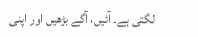لگتی ہے۔ آئیں، آگے بڑھیں اور اپنی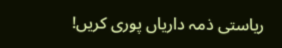ریاستی ذمہ داریاں پوری کریں!